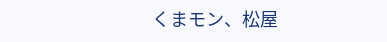くまモン、松屋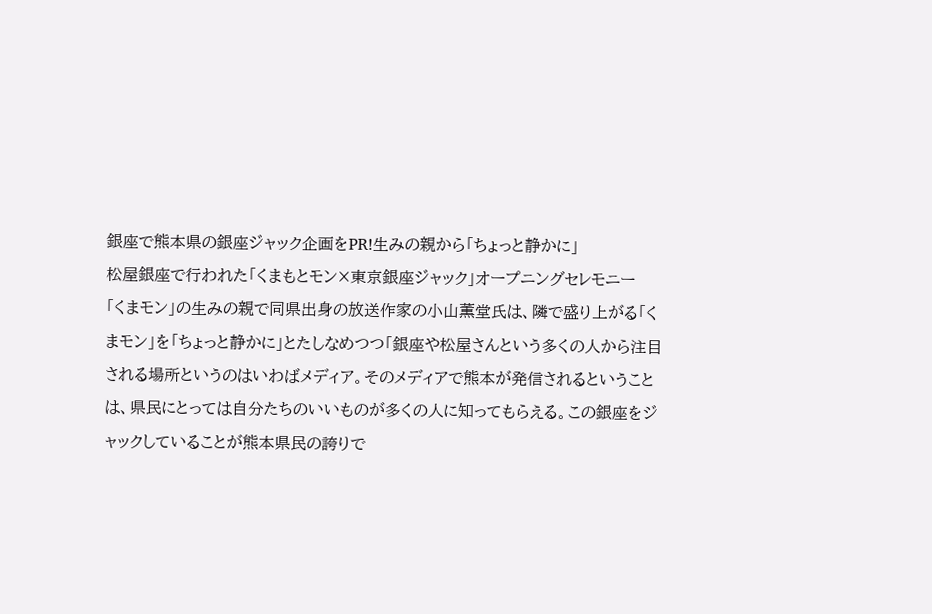銀座で熊本県の銀座ジャック企画をPR!生みの親から「ちょっと静かに」
松屋銀座で行われた「くまもとモン×東京銀座ジャック」オープニングセレモニー
「くまモン」の生みの親で同県出身の放送作家の小山薫堂氏は、隣で盛り上がる「くまモン」を「ちょっと静かに」とたしなめつつ「銀座や松屋さんという多くの人から注目される場所というのはいわばメディア。そのメディアで熊本が発信されるということは、県民にとっては自分たちのいいものが多くの人に知ってもらえる。この銀座をジャックしていることが熊本県民の誇りで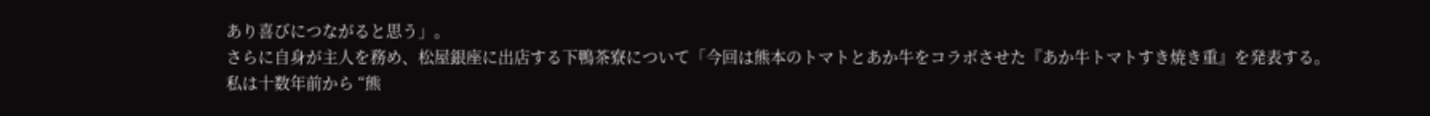あり喜びにつながると思う」。
さらに自身が主人を務め、松屋銀座に出店する下鴨茶寮について「今回は熊本のトマトとあか牛をコラボさせた『あか牛トマトすき焼き重』を発表する。私は十数年前から “熊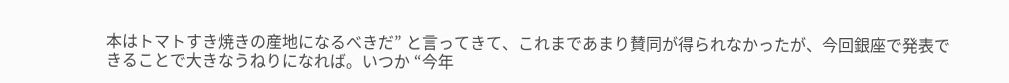本はトマトすき焼きの産地になるべきだ” と言ってきて、これまであまり賛同が得られなかったが、今回銀座で発表できることで大きなうねりになれば。いつか “今年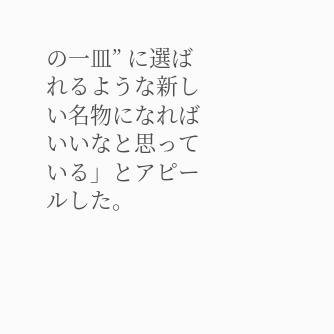の一皿” に選ばれるような新しい名物になればいいなと思っている」とアピールした。